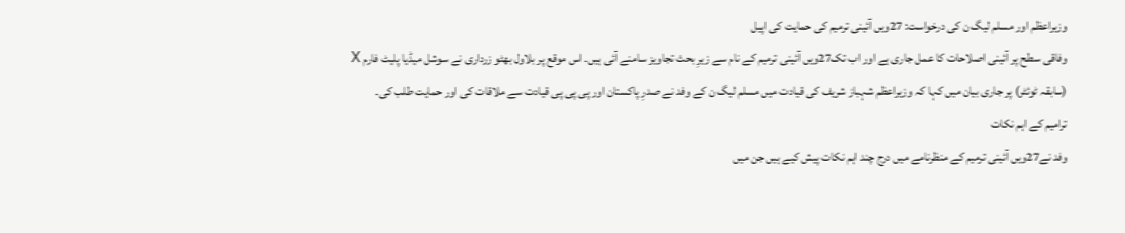وزیراعظم اور مسلم لیگ ن کی درخواست: 27ویں آئینی ترمیم کی حمایت کی اپیل
وفاقی سطح پر آئینی اصلاحات کا عمل جاری ہے اور اب تک27ویں آئینی ترمیم کے نام سے زیرِ بحث تجاویز سامنے آئی ہیں۔ اس موقع پر بلاول بھٹو زرداری نے سوشل میڈیا پلیٹ فارم X (سابقہ ٹوئٹر) پر جاری بیان میں کہا کہ وزیراعظم شہباز شریف کی قیادت میں مسلم لیگ ن کے وفد نے صدرِ پاکستان اور پی پی پی قیادت سے ملاقات کی اور حمایت طلب کی۔
ترامیم کے اہم نکات
وفد نے27ویں آئینی ترمیم کے منظرنامے میں درج چند اہم نکات پیش کیے ہیں جن میں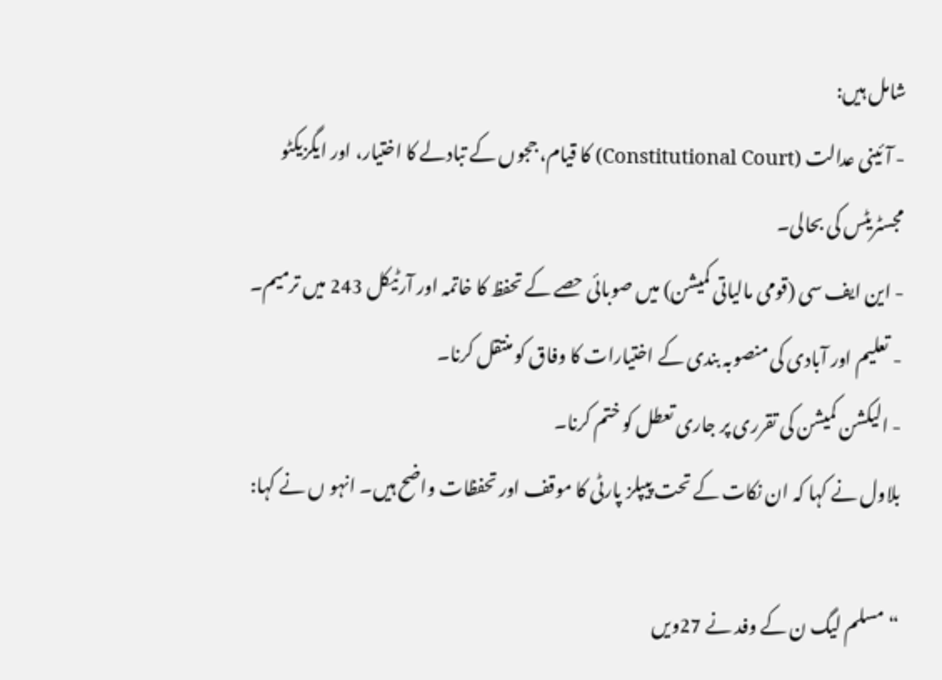شامل ہیں:
- آئینی عدالت (Constitutional Court) کا قیام، ججوں کے تبادلے کا اختیار، اور ایگزیکٹو مجسٹریٹس کی بحالی۔
- این ایف سی (قومی مالیاتی کمیشن) میں صوبائی حصے کے تحفظ کا خاتمہ اور آرٹیکل 243 میں ترمیم۔
- تعلیم اور آبادی کی منصوبہ بندی کے اختیارات کا وفاق کو منتقل کرنا۔
- الیکشن کمیشن کی تقرری پر جاری تعطل کو ختم کرنا۔
بلاول نے کہا کہ ان نکات کے تحت پیپلز پارٹی کا موقف اور تحفظات واضح ہیں۔ انہو ں نے کہا:

“مسلم لیگ ن کے وفد نے 27ویں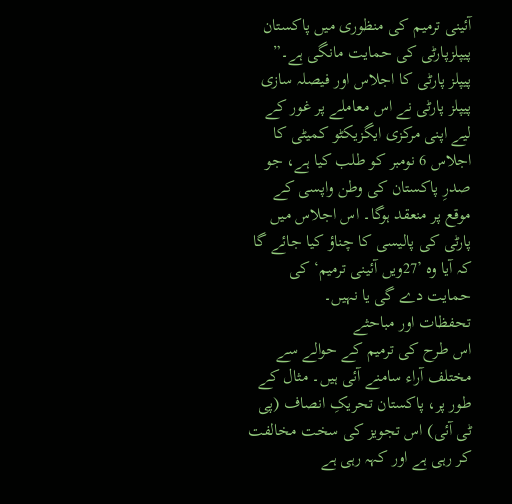آئینی ترمیم کی منظوری میں پاکستان پیپلزپارٹی کی حمایت مانگی ہے۔”
پیپلز پارٹی کا اجلاس اور فیصلہ سازی
پیپلز پارٹی نے اس معاملے پر غور کے لیے اپنی مرکزی ایگزیکٹو کمیٹی کا اجلاس 6 نومبر کو طلب کیا ہے، جو صدرِ پاکستان کی وطن واپسی کے موقع پر منعقد ہوگا۔ اس اجلاس میں پارٹی کی پالیسی کا چناؤ کیا جائے گا کہ آیا وہ ’27ویں آئینی ترمیم‘ کی حمایت دے گی یا نہیں۔
تحفظات اور مباحثے
اس طرح کی ترمیم کے حوالے سے مختلف آراء سامنے آئی ہیں۔ مثال کے طور پر، پاکستان تحریکِ انصاف (پی ٹی آئی) اس تجویز کی سخت مخالفت کر رہی ہے اور کہہ رہی ہے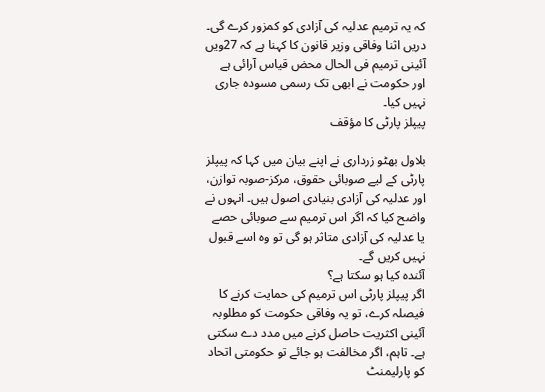کہ یہ ترمیم عدلیہ کی آزادی کو کمزور کرے گی۔
دریں اثنا وفاقی وزیر قانون کا کہنا ہے کہ 27ویں آئینی ترمیم فی الحال محض قیاس آرائی ہے اور حکومت نے ابھی تک رسمی مسودہ جاری نہیں کیا۔
پیپلز پارٹی کا مؤقف

بلاول بھٹو زرداری نے اپنے بیان میں کہا کہ پیپلز پارٹی کے لیے صوبائی حقوق، مرکز-صوبہ توازن، اور عدلیہ کی آزادی بنیادی اصول ہیں۔ انہوں نے واضح کیا کہ اگر اس ترمیم سے صوبائی حصے یا عدلیہ کی آزادی متاثر ہو گی تو وہ اسے قبول نہیں کریں گے۔
آئندہ کیا ہو سکتا ہے؟
اگر پیپلز پارٹی اس ترمیم کی حمایت کرنے کا فیصلہ کرے، تو یہ وفاقی حکومت کو مطلوبہ آئینی اکثریت حاصل کرنے میں مدد دے سکتی ہے۔ تاہم، اگر مخالفت ہو جائے تو حکومتی اتحاد کو پارلیمنٹ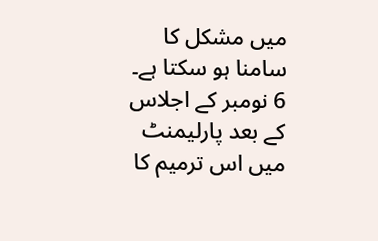میں مشکل کا سامنا ہو سکتا ہے۔
6 نومبر کے اجلاس کے بعد پارلیمنٹ میں اس ترمیم کا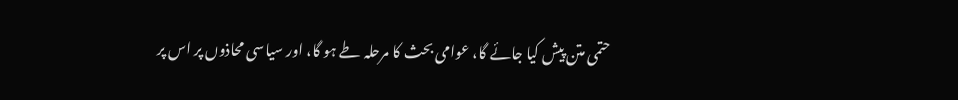حتمی متن پیش کیا جائے گا، عوامی بحث کا مرحلہ طے ہو گا، اور سیاسی محاذوں پر اس پر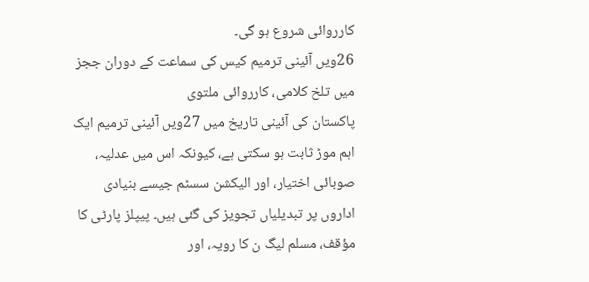کارروائی شروع ہو گی۔
26ویں آئینی ترمیم کیس کی سماعت کے دوران ججز میں تلخ کلامی، کارروائی ملتوی
پاکستان کی آئینی تاریخ میں 27ویں آئینی ترمیم ایک اہم موڑ ثابت ہو سکتی ہے، کیونکہ اس میں عدلیہ، صوبائی اختیار، اور الیکشن سسٹم جیسے بنیادی اداروں پر تبدیلیاں تجویز کی گئی ہیں۔ پیپلز پارٹی کا مؤقف، مسلم لیگ ن کا رویہ، اور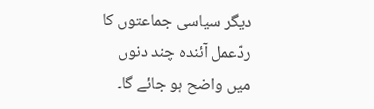دیگر سیاسی جماعتوں کا ردّعمل آئندہ چند دنوں میں واضح ہو جائے گا۔